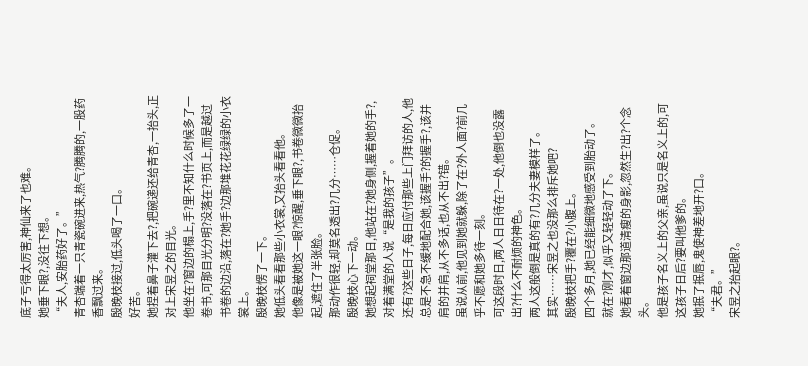底子亏得太厉害,神仙来了也难。
她垂下眼?,没往下想。
“夫人,安胎药好了。”
青杏端着一只青瓷碗进来,热气?腾腾的,一股药香飘过来。
殷晚枝接过,低头喝了一口。
好苦。
她捏着鼻子灌下去?,把碗递还给青杏,一抬头,正对上宋昱之的目光。
他坐在?窗边的榻上,手?里不知什么时候多了一卷书,可那目光分明?没落在?书页上,而是越过书卷的边沿,落在?她手?边那堆花花绿绿的小衣裳上。
殷晚枝愣了一下。
她低头看看那些小衣裳,又抬头看看他。
他像是被她这一眼?惊醒,垂下眼?,书卷微微抬起,遮住了半张脸。
那动作很轻,却莫名透出?几分……仓促。
殷晚枝心下一动。
她想起祠堂那日,他站在?她身侧,握着她的手?,对着满堂的人说“是我的孩子”。
还有?这些日子,每日应付那些上门拜访的人,他总是不急不缓地配合她,该握手?的握手?,该并肩的并肩,从不多话,也从不出?错。
虽说从前,他见到她就躲,除了在?外人面?前几乎不愿和她多待一刻。
可这段时日,两人日日待在?一处,他倒也没露出?什么不耐烦的神色。
两人这般倒是真的有?几分夫妻模样了。
其实……宋昱之也没那么排斥她吧?
殷晚枝把手?覆在?小腹上。
四个多月,她已经能细微地感受到胎动了。
就在?刚才,似乎又轻轻动了下。
她看着窗边那道清瘦的身影,忽然生?出?个念头。
他是孩子名义上的父亲,虽说只是名义上的,可这孩子日后?要叫他爹的。
她抿了抿唇,鬼使神差地开?口。
“夫君。”
宋昱之抬起眼?。